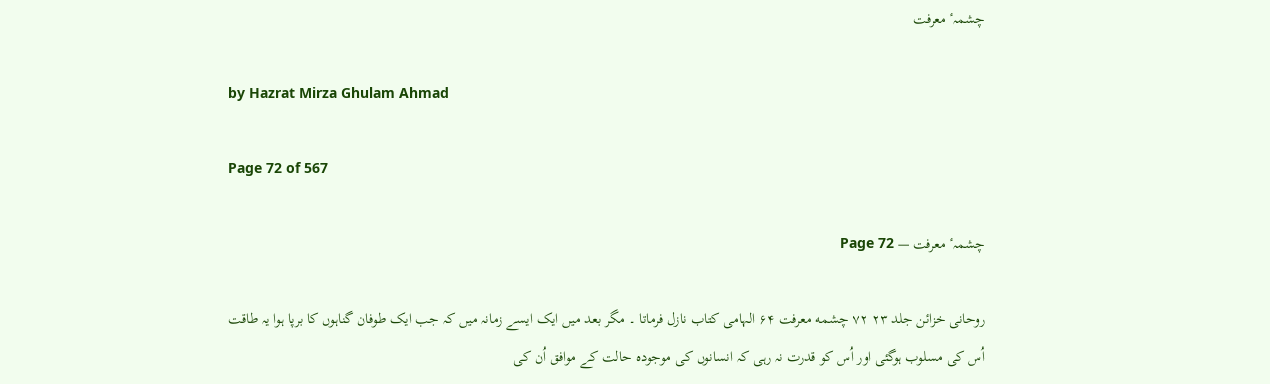چشمہٴ معرفت

by Hazrat Mirza Ghulam Ahmad

Page 72 of 567

چشمہٴ معرفت — Page 72

روحانی خزائن جلد ۲۳ ۷۲ چشمه معرفت ۶۴ الہامی کتاب نازل فرماتا ۔ مگر بعد میں ایک ایسے زمانہ میں کہ جب ایک طوفان گناہوں کا برپا ہوا یہ طاقت اُس کی مسلوب ہوگئی اور اُس کو قدرت نہ رہی کہ انسانوں کی موجودہ حالت کے موافق اُن کی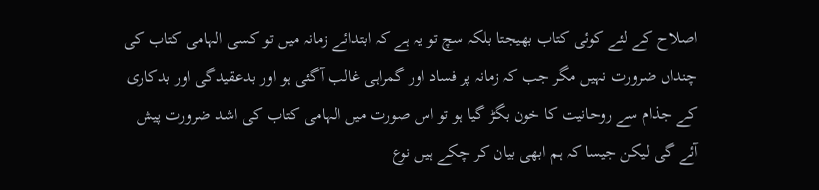اصلاح کے لئے کوئی کتاب بھیجتا بلکہ سچ تو یہ ہے کہ ابتدائے زمانہ میں تو کسی الہامی کتاب کی چنداں ضرورت نہیں مگر جب کہ زمانہ پر فساد اور گمراہی غالب آگئی ہو اور بدعقیدگی اور بدکاری کے جذام سے روحانیت کا خون بگڑ گیا ہو تو اس صورت میں الہامی کتاب کی اشد ضرورت پیش آئے گی لیکن جیسا کہ ہم ابھی بیان کر چکے ہیں نوع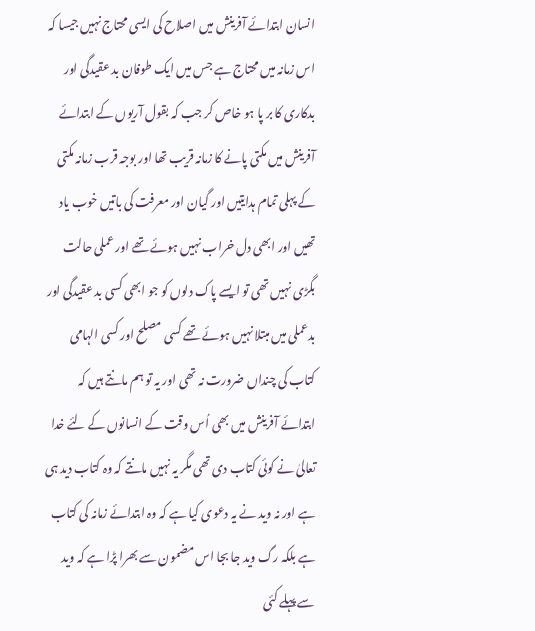انسان ابتدائے آفرینش میں اصلاح کی ایسی محتاج نہیں جیسا کہ اس زمانہ میں محتاج ہے جس میں ایک طوفان بد عقیدگی اور بدکاری کا بر پا ہو خاص کر جب کہ بقول آریوں کے ابتدائے آفرینش میں مکتی پانے کا زمانہ قریب تھا اور بوجہ قرب زمانہ مکتی کے پہلی تمام ہدایتیں اور گیان اور معرفت کی باتیں خوب یاد تھیں اور ابھی دل خراب نہیں ہوئے تھے اور عملی حالت بگڑی نہیں تھی تو ایسے پاک دلوں کو جو ابھی کسی بد عقیدگی اور بدعملی میں مبتلا نہیں ہوئے تھے کسی مصلح اور کسی الہامی کتاب کی چنداں ضرورت نہ تھی اور یہ تو ہم مانتے ہیں کہ ابتدائے آفرینش میں بھی اُس وقت کے انسانوں کے لئے خدا تعالیٰ نے کوئی کتاب دی تھی مگر یہ نہیں مانتے کہ وہ کتاب دید ہی ہے اور نہ وید نے یہ دعوی کیا ہے کہ وہ ابتدائے زمانہ کی کتاب ہے بلکہ رگ وید جا بجا اس مضمون سے بھرا پڑا ہے کہ وید سے پہلے کئی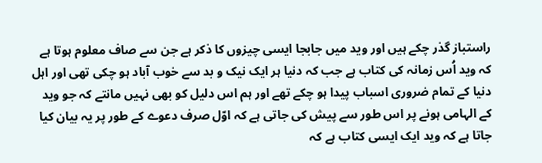راستباز گذر چکے ہیں اور وید میں جابجا ایسی چیزوں کا ذکر ہے جن سے صاف معلوم ہوتا ہے کہ وید اُس زمانہ کی کتاب ہے جب کہ دنیا ہر ایک نیک و بد سے خوب آباد ہو چکی تھی اور اہل دنیا کے تمام ضروری اسباب پیدا ہو چکے تھے اور ہم اس دلیل کو بھی نہیں مانتے کہ جو وید کے الہامی ہونے پر اس طور سے پیش کی جاتی ہے کہ اوّل صرف دعوے کے طور پر یہ بیان کیا جاتا ہے کہ وید ایک ایسی کتاب ہے کہ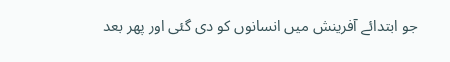جو ابتدائے آفرینش میں انسانوں کو دی گئی اور پھر بعد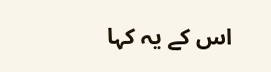اس کے یہ کہا